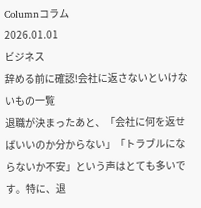Columnコラム
2026.01.01
ビジネス
辞める前に確認!会社に返さないといけないもの一覧
退職が決まったあと、「会社に何を返せばいいのか分からない」「トラブルにならないか不安」という声はとても多いです。特に、退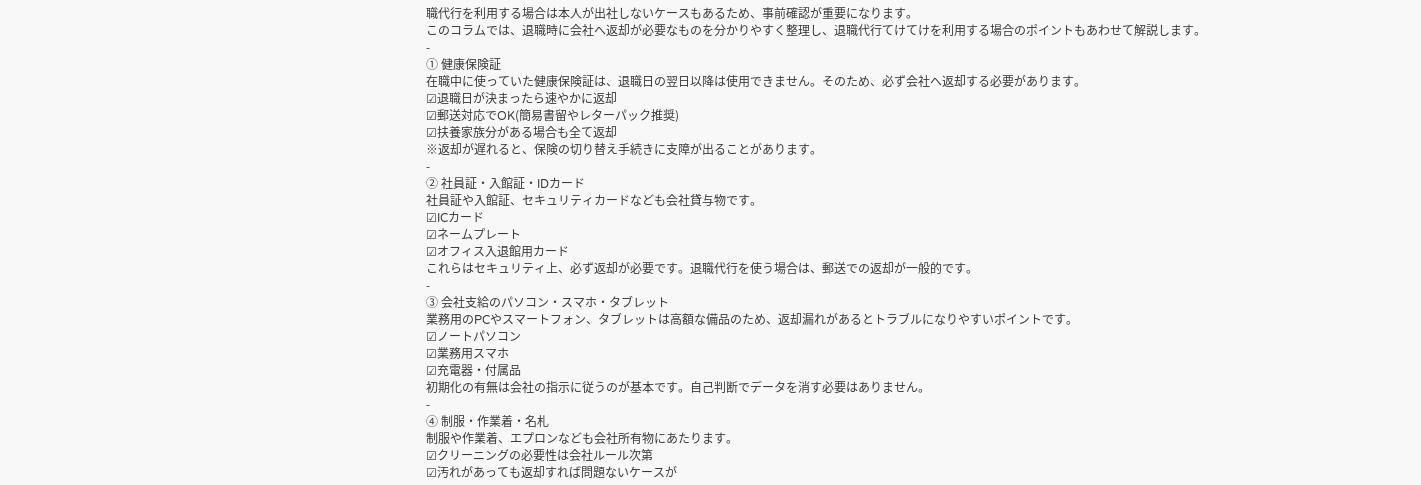職代行を利用する場合は本人が出社しないケースもあるため、事前確認が重要になります。
このコラムでは、退職時に会社へ返却が必要なものを分かりやすく整理し、退職代行てけてけを利用する場合のポイントもあわせて解説します。
-
① 健康保険証
在職中に使っていた健康保険証は、退職日の翌日以降は使用できません。そのため、必ず会社へ返却する必要があります。
☑退職日が決まったら速やかに返却
☑郵送対応でOK(簡易書留やレターパック推奨)
☑扶養家族分がある場合も全て返却
※返却が遅れると、保険の切り替え手続きに支障が出ることがあります。
-
② 社員証・入館証・IDカード
社員証や入館証、セキュリティカードなども会社貸与物です。
☑ICカード
☑ネームプレート
☑オフィス入退館用カード
これらはセキュリティ上、必ず返却が必要です。退職代行を使う場合は、郵送での返却が一般的です。
-
③ 会社支給のパソコン・スマホ・タブレット
業務用のPCやスマートフォン、タブレットは高額な備品のため、返却漏れがあるとトラブルになりやすいポイントです。
☑ノートパソコン
☑業務用スマホ
☑充電器・付属品
初期化の有無は会社の指示に従うのが基本です。自己判断でデータを消す必要はありません。
-
④ 制服・作業着・名札
制服や作業着、エプロンなども会社所有物にあたります。
☑クリーニングの必要性は会社ルール次第
☑汚れがあっても返却すれば問題ないケースが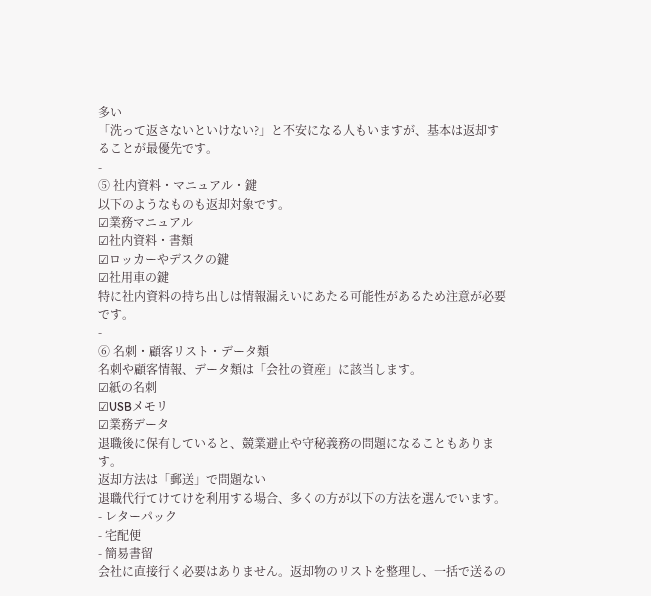多い
「洗って返さないといけない?」と不安になる人もいますが、基本は返却することが最優先です。
-
⑤ 社内資料・マニュアル・鍵
以下のようなものも返却対象です。
☑業務マニュアル
☑社内資料・書類
☑ロッカーやデスクの鍵
☑社用車の鍵
特に社内資料の持ち出しは情報漏えいにあたる可能性があるため注意が必要です。
-
⑥ 名刺・顧客リスト・データ類
名刺や顧客情報、データ類は「会社の資産」に該当します。
☑紙の名刺
☑USBメモリ
☑業務データ
退職後に保有していると、競業避止や守秘義務の問題になることもあります。
返却方法は「郵送」で問題ない
退職代行てけてけを利用する場合、多くの方が以下の方法を選んでいます。
- レターパック
- 宅配便
- 簡易書留
会社に直接行く必要はありません。返却物のリストを整理し、一括で送るの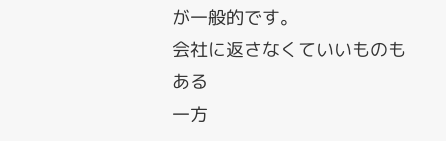が一般的です。
会社に返さなくていいものもある
一方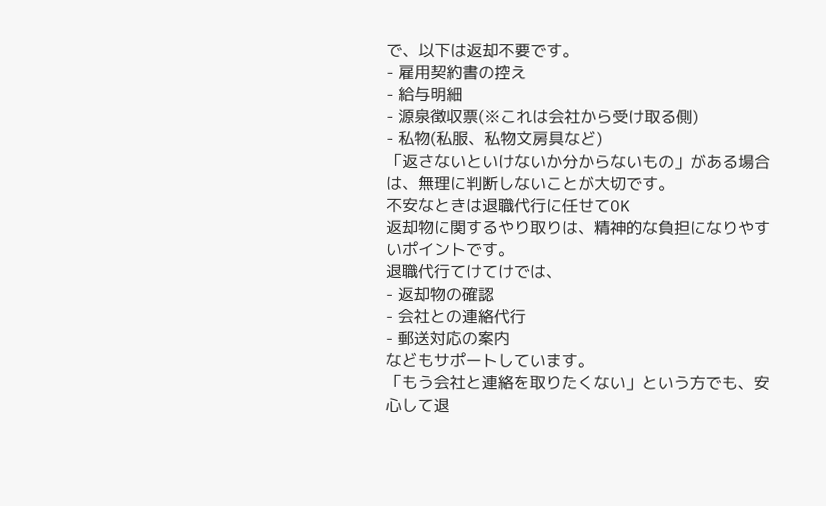で、以下は返却不要です。
- 雇用契約書の控え
- 給与明細
- 源泉徴収票(※これは会社から受け取る側)
- 私物(私服、私物文房具など)
「返さないといけないか分からないもの」がある場合は、無理に判断しないことが大切です。
不安なときは退職代行に任せてOK
返却物に関するやり取りは、精神的な負担になりやすいポイントです。
退職代行てけてけでは、
- 返却物の確認
- 会社との連絡代行
- 郵送対応の案内
などもサポートしています。
「もう会社と連絡を取りたくない」という方でも、安心して退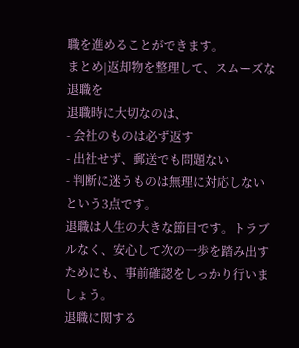職を進めることができます。
まとめ|返却物を整理して、スムーズな退職を
退職時に大切なのは、
- 会社のものは必ず返す
- 出社せず、郵送でも問題ない
- 判断に迷うものは無理に対応しない
という3点です。
退職は人生の大きな節目です。トラブルなく、安心して次の一歩を踏み出すためにも、事前確認をしっかり行いましょう。
退職に関する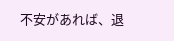不安があれば、退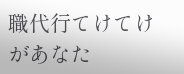職代行てけてけがあなた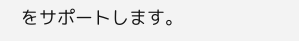をサポートします。